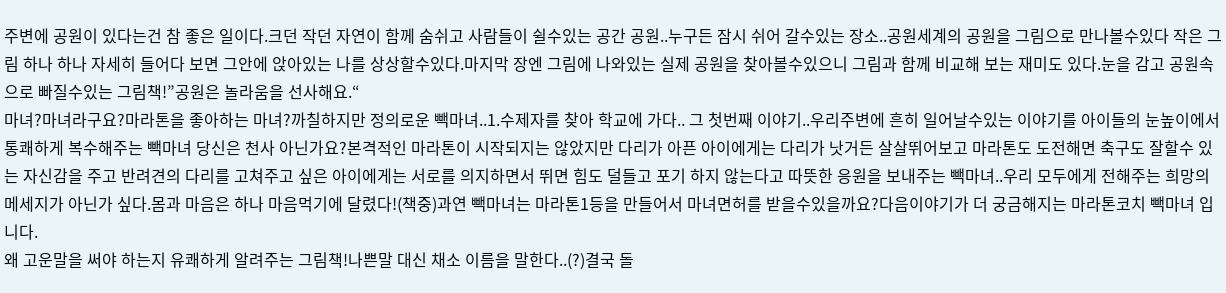주변에 공원이 있다는건 참 좋은 일이다.크던 작던 자연이 함께 숨쉬고 사람들이 쉴수있는 공간 공원..누구든 잠시 쉬어 갈수있는 장소..공원세계의 공원을 그림으로 만나볼수있다 작은 그림 하나 하나 자세히 들어다 보면 그안에 앉아있는 나를 상상할수있다.마지막 장엔 그림에 나와있는 실제 공원을 찾아볼수있으니 그림과 함께 비교해 보는 재미도 있다.눈을 감고 공원속으로 빠질수있는 그림책!”공원은 놀라움을 선사해요.“
마녀?마녀라구요?마라톤을 좋아하는 마녀?까칠하지만 정의로운 빽마녀..1.수제자를 찾아 학교에 가다.. 그 첫번째 이야기..우리주변에 흔히 일어날수있는 이야기를 아이들의 눈높이에서 통쾌하게 복수해주는 빽마녀 당신은 천사 아닌가요?본격적인 마라톤이 시작되지는 않았지만 다리가 아픈 아이에게는 다리가 낫거든 살살뛰어보고 마라톤도 도전해면 축구도 잘할수 있는 자신감을 주고 반려견의 다리를 고쳐주고 싶은 아이에게는 서로를 의지하면서 뛰면 힘도 덜들고 포기 하지 않는다고 따뜻한 응원을 보내주는 빽마녀..우리 모두에게 전해주는 희망의 메세지가 아닌가 싶다.몸과 마음은 하나 마음먹기에 달렸다!(책중)과연 빽마녀는 마라톤1등을 만들어서 마녀면허를 받을수있을까요?다음이야기가 더 궁금해지는 마라톤코치 빽마녀 입니다.
왜 고운말을 써야 하는지 유쾌하게 알려주는 그림책!나쁜말 대신 채소 이름을 말한다..(?)결국 돌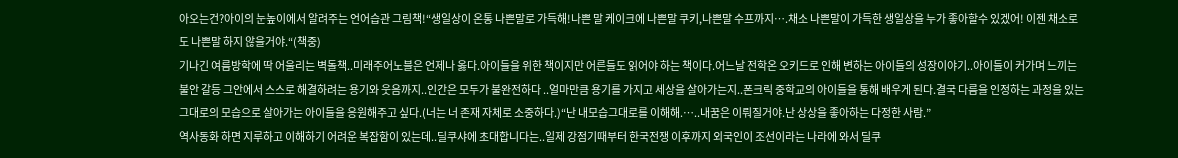아오는건?아이의 눈높이에서 알려주는 언어습관 그림책!“생일상이 온통 나쁜말로 가득해!나쁜 말 케이크에 나쁜말 쿠키,나쁜말 수프까지….채소 나쁜말이 가득한 생일상을 누가 좋아할수 있겠어! 이젠 채소로도 나쁜말 하지 않을거야.“(책중)
기나긴 여름방학에 딱 어울리는 벽돌책..미래주어노블은 언제나 옳다.아이들을 위한 책이지만 어른들도 읽어야 하는 책이다.어느날 전학온 오키드로 인해 변하는 아이들의 성장이야기..아이들이 커가며 느끼는 불안 갈등 그안에서 스스로 해결하려는 용기와 웃음까지..인간은 모두가 불완전하다 ..얼마만큼 용기를 가지고 세상을 살아가는지..폰크릭 중학교의 아이들을 통해 배우게 된다.결국 다름을 인정하는 과정을 있는 그대로의 모습으로 살아가는 아이들을 응원해주고 싶다.(너는 너 존재 자체로 소중하다.)“난 내모습그대로를 이해해.…..내꿈은 이뤄질거야.난 상상을 좋아하는 다정한 사람.”
역사동화 하면 지루하고 이해하기 어려운 복잡함이 있는데..딜쿠샤에 초대합니다는..일제 강점기때부터 한국전쟁 이후까지 외국인이 조선이라는 나라에 와서 딜쿠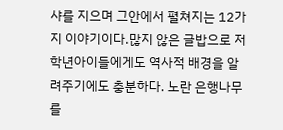샤를 지으며 그안에서 펼쳐지는 12가지 이야기이다.많지 않은 글밥으로 저학년아이들에게도 역사적 배경을 알려주기에도 충분하다. 노란 은행나무를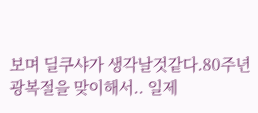보며 딜쿠샤가 생각날것같다.80주년 광복절을 맞이해서.. 일제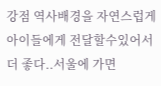강점 역사배경을 자연스럽게 아이들에게 전달할수있어서 더 좋다..서울에 가면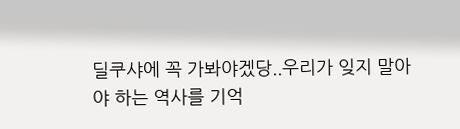딜쿠샤에 꼭 가봐야겠당..우리가 잊지 말아야 하는 역사를 기억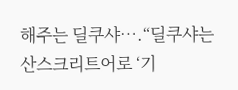해주는 딜쿠샤….“딜쿠샤는 산스크리트어로 ‘기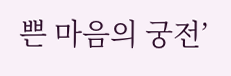쁜 마음의 궁전’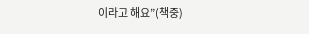이라고 해요”(책중)